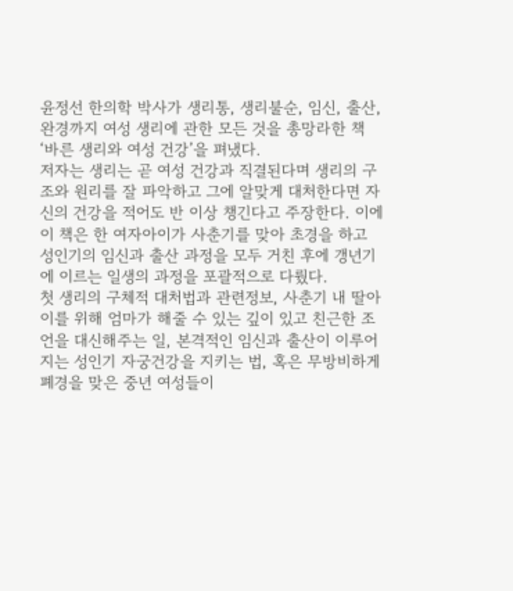윤정선 한의학 박사가 생리통, 생리불순, 임신, 출산, 완경까지 여성 생리에 관한 모든 것을 총망라한 책 ‘바른 생리와 여성 건강’을 펴냈다.
저자는 생리는 곧 여성 건강과 직결된다며 생리의 구조와 원리를 잘 파악하고 그에 알맞게 대처한다면 자신의 건강을 적어도 반 이상 챙긴다고 주장한다. 이에 이 책은 한 여자아이가 사춘기를 맞아 초경을 하고 성인기의 임신과 출산 과정을 모두 거친 후에 갱년기에 이르는 일생의 과정을 포괄적으로 다뤘다.
첫 생리의 구체적 대처법과 관련정보, 사춘기 내 딸아이를 위해 엄마가 해줄 수 있는 깊이 있고 친근한 조언을 대신해주는 일, 본격적인 임신과 출산이 이루어지는 성인기 자궁건강을 지키는 법, 혹은 무방비하게 폐경을 맞은 중년 여성들이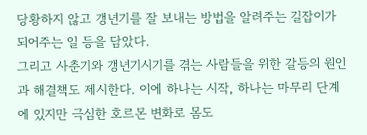당황하지 않고 갱년기를 잘 보내는 방법을 알려주는 길잡이가 되어주는 일 등을 담았다.
그리고 사춘기와 갱년기시기를 겪는 사람들을 위한 갈등의 원인과 해결책도 제시한다. 이에 하나는 시작, 하나는 마무리 단계에 있지만 극심한 호르몬 변화로 몸도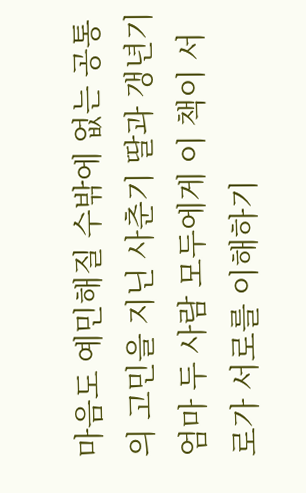마음도 예민해질 수밖에 없는 공통의 고민을 지닌 사춘기 딸과 갱년기 엄마 두 사람 모두에게 이 책이 서로가 서로를 이해하기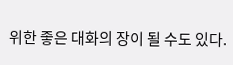위한 좋은 대화의 장이 될 수도 있다.